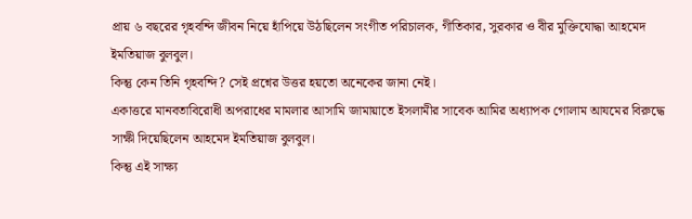প্রায় ৬ বছরের গৃহবন্দি জীবন নিয়ে হাঁপিয়ে উঠছিলেন সংগীত পরিচালক, গীতিকার, সুরকার ও বীর মুক্তিযোদ্ধা আহমেদ ইমতিয়াজ বুলবুল।
কিন্তু কেন তিনি গৃহবন্দি? সেই প্রশ্নের উত্তর হয়তো অনেকের জানা নেই।
একাত্তরে মানবতাবিরোধী অপরাধের মামলার আসামি জামায়াতে ইসলামীর সাবেক আমির অধ্যাপক গোলাম আযমের বিরুদ্ধে সাক্ষী দিয়েছিলেন আহমেদ ইমতিয়াজ বুলবুল।
কিন্তু এই সাক্ষ্য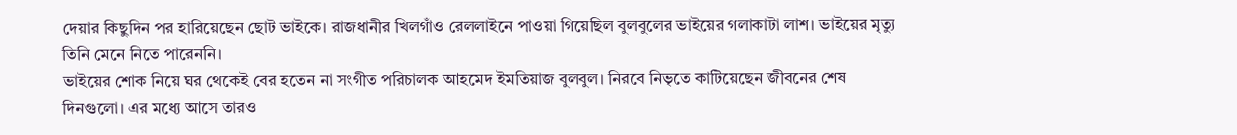দেয়ার কিছুদিন পর হারিয়েছেন ছোট ভাইকে। রাজধানীর খিলগাঁও রেললাইনে পাওয়া গিয়েছিল বুলবুলের ভাইয়ের গলাকাটা লাশ। ভাইয়ের মৃত্যু তিনি মেনে নিতে পারেননি।
ভাইয়ের শোক নিয়ে ঘর থেকেই বের হতেন না সংগীত পরিচালক আহমেদ ইমতিয়াজ বুলবুল। নিরবে নিভৃতে কাটিয়েছেন জীবনের শেষ দিনগুলো। এর মধ্যে আসে তারও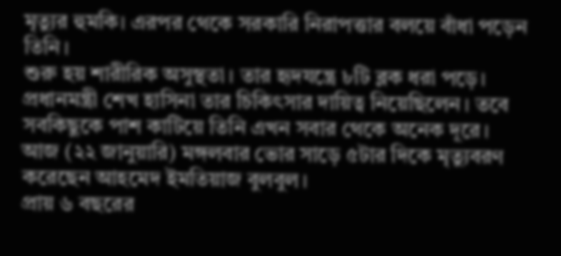মৃত্যুর হুমকি। এরপর থেকে সরকারি নিরাপত্তার বলয়ে বাঁধা পড়েন তিনি।
শুরু হয় শারীরিক অসুস্থতা। তার হৃদযন্ত্রে ৮টি ব্লক ধরা পড়ে। প্রধানমন্ত্রী শেখ হাসিনা তার চিকিৎসার দায়িত্ব নিয়েছিলেন। তবে সবকিছুকে পাশ কাটিয়ে তিনি এখন সবার থেকে অনেক দূরে।
আজ (২২ জানুয়ারি) মঙ্গলবার ভোর সাড়ে ৫টার দিকে মৃত্যুবরণ করেছেন আহমেদ ইমতিয়াজ বুলবুল।
প্রায় ৬ বছরের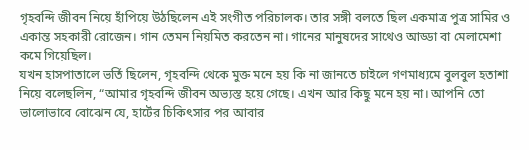গৃহবন্দি জীবন নিয়ে হাঁপিয়ে উঠছিলেন এই সংগীত পরিচালক। তার সঙ্গী বলতে ছিল একমাত্র পুত্র সামির ও একান্ত সহকারী রোজেন। গান তেমন নিয়মিত করতেন না। গানের মানুষদের সাথেও আড্ডা বা মেলামেশা কমে গিয়েছিল।
যখন হাসপাতালে ভর্তি ছিলেন, গৃহবন্দি থেকে মুক্ত মনে হয় কি না জানতে চাইলে গণমাধ্যমে বুলবুল হতাশা নিয়ে বলেছলিন, “আমার গৃহবন্দি জীবন অভ্যস্ত হয়ে গেছে। এখন আর কিছু মনে হয় না। আপনি তো ভালোভাবে বোঝেন যে, হার্টের চিকিৎসার পর আবার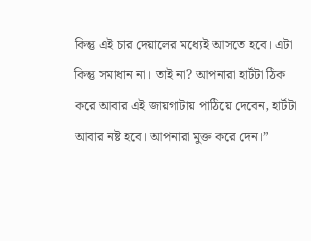কিন্তু এই চার দেয়ালের মধ্যেই আসতে হবে। এটা কিন্তু সমাধান না। তাই না? আপনারা হার্টটা ঠিক করে আবার এই জায়গাটায় পাঠিয়ে দেবেন, হার্টটা আবার নষ্ট হবে। আপনারা মুক্ত করে দেন।”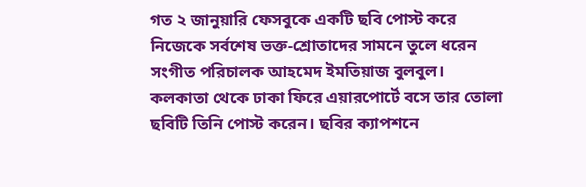গত ২ জানুয়ারি ফেসবুকে একটি ছবি পোস্ট করে নিজেকে সর্বশেষ ভক্ত-শ্রোতাদের সামনে তুলে ধরেন সংগীত পরিচালক আহমেদ ইমতিয়াজ বুলবুল।
কলকাতা থেকে ঢাকা ফিরে এয়ারপোর্টে বসে তার তোলা ছবিটি তিনি পোস্ট করেন। ছবির ক্যাপশনে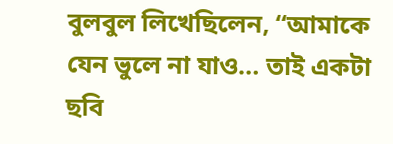বুলবুল লিখেছিলেন, “আমাকে যেন ভুলে না যাও… তাই একটা ছবি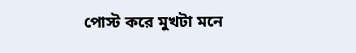পোস্ট করে মুখটা মনে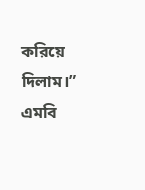করিয়ে দিলাম।”
এমবি